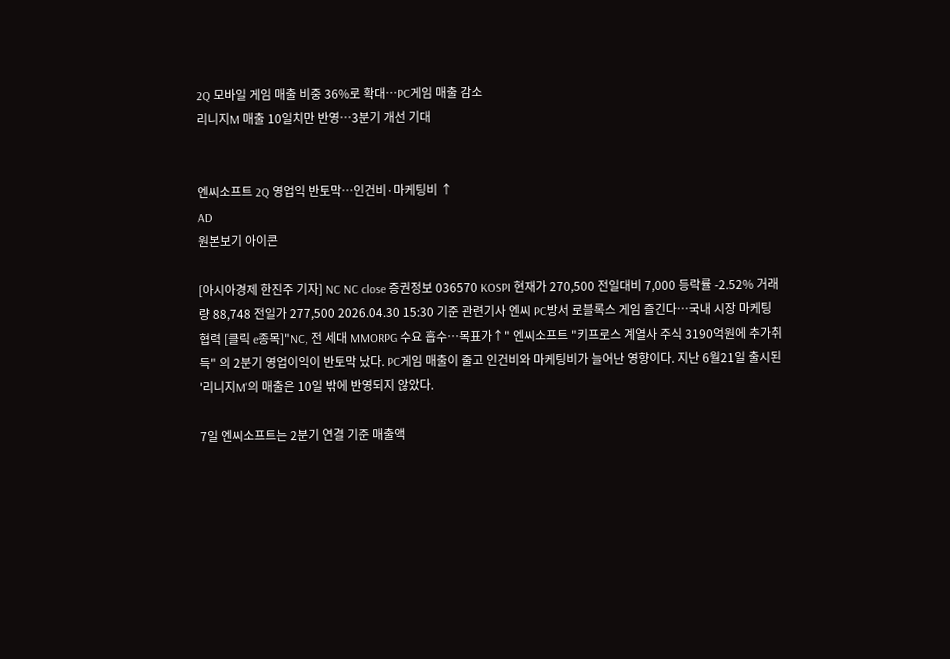2Q 모바일 게임 매출 비중 36%로 확대…PC게임 매출 감소
리니지M 매출 10일치만 반영…3분기 개선 기대


엔씨소프트 2Q 영업익 반토막…인건비·마케팅비 ↑
AD
원본보기 아이콘

[아시아경제 한진주 기자] NC NC close 증권정보 036570 KOSPI 현재가 270,500 전일대비 7,000 등락률 -2.52% 거래량 88,748 전일가 277,500 2026.04.30 15:30 기준 관련기사 엔씨 PC방서 로블록스 게임 즐긴다…국내 시장 마케팅 협력 [클릭 e종목]"NC, 전 세대 MMORPG 수요 흡수…목표가↑" 엔씨소프트 "키프로스 계열사 주식 3190억원에 추가취득" 의 2분기 영업이익이 반토막 났다. PC게임 매출이 줄고 인건비와 마케팅비가 늘어난 영향이다. 지난 6월21일 출시된 '리니지M'의 매출은 10일 밖에 반영되지 않았다.

7일 엔씨소프트는 2분기 연결 기준 매출액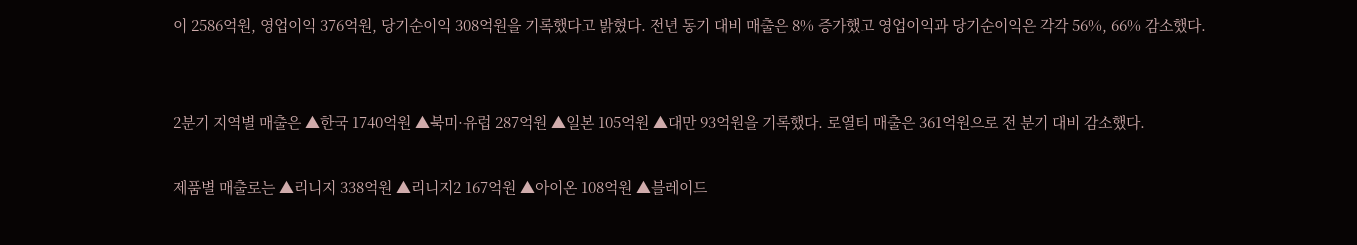이 2586억원, 영업이익 376억원, 당기순이익 308억원을 기록했다고 밝혔다. 전년 동기 대비 매출은 8% 증가했고 영업이익과 당기순이익은 각각 56%, 66% 감소했다.


2분기 지역별 매출은 ▲한국 1740억원 ▲북미·유럽 287억원 ▲일본 105억원 ▲대만 93억원을 기록했다. 로열티 매출은 361억원으로 전 분기 대비 감소했다.

제품별 매출로는 ▲리니지 338억원 ▲리니지2 167억원 ▲아이온 108억원 ▲블레이드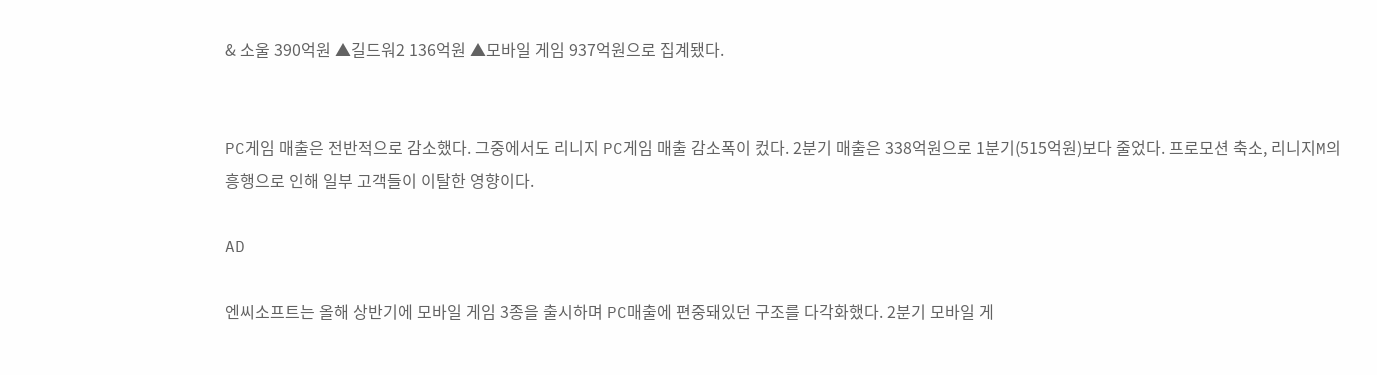& 소울 390억원 ▲길드워2 136억원 ▲모바일 게임 937억원으로 집계됐다.


PC게임 매출은 전반적으로 감소했다. 그중에서도 리니지 PC게임 매출 감소폭이 컸다. 2분기 매출은 338억원으로 1분기(515억원)보다 줄었다. 프로모션 축소, 리니지M의 흥행으로 인해 일부 고객들이 이탈한 영향이다.

AD

엔씨소프트는 올해 상반기에 모바일 게임 3종을 출시하며 PC매출에 편중돼있던 구조를 다각화했다. 2분기 모바일 게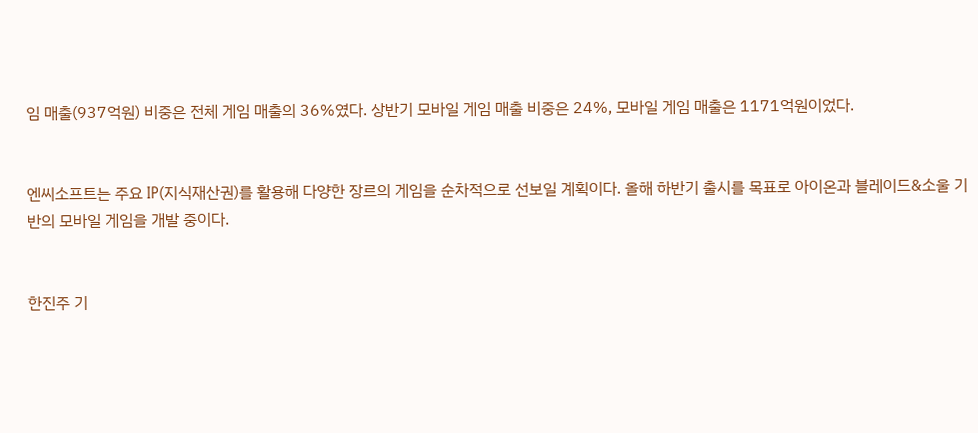임 매출(937억원) 비중은 전체 게임 매출의 36%였다. 상반기 모바일 게임 매출 비중은 24%, 모바일 게임 매출은 1171억원이었다.


엔씨소프트는 주요 IP(지식재산권)를 활용해 다양한 장르의 게임을 순차적으로 선보일 계획이다. 올해 하반기 출시를 목표로 아이온과 블레이드&소울 기반의 모바일 게임을 개발 중이다.


한진주 기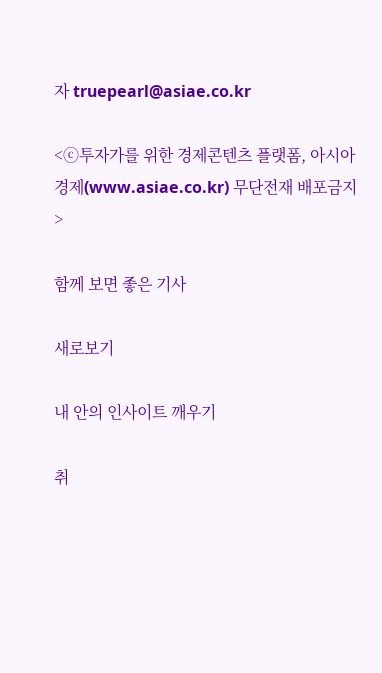자 truepearl@asiae.co.kr

<ⓒ투자가를 위한 경제콘텐츠 플랫폼, 아시아경제(www.asiae.co.kr) 무단전재 배포금지>

함께 보면 좋은 기사

새로보기

내 안의 인사이트 깨우기

취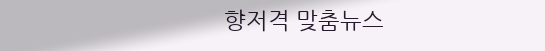향저격 맞춤뉴스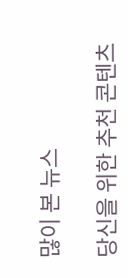많이 본 뉴스

당신을 위한 추천 콘텐츠